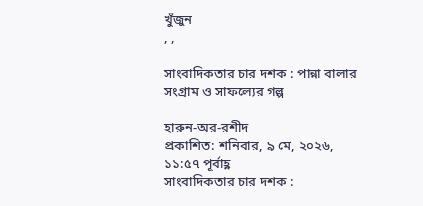খুঁজুন
, ,

সাংবাদিকতার চার দশক : পান্না বালার সংগ্রাম ও সাফল্যের গল্প

হারুন-অর-রশীদ
প্রকাশিত: শনিবার, ৯ মে, ২০২৬, ১১:৫৭ পূর্বাহ্ণ
সাংবাদিকতার চার দশক :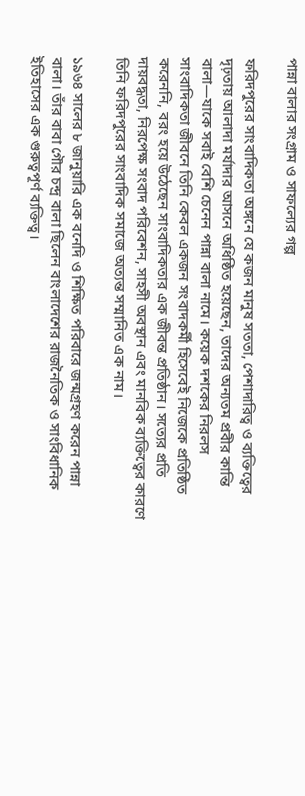পান্না বালার সংগ্রাম ও সাফল্যের গল্প

ফরিদপুরের সাংবাদিকতা অঙ্গনে যে কজন মানুষ সততা, পেশাদারিত্ব ও ব্যক্তিত্বের দৃঢ়তায় আলাদা মর্যাদার আসনে অধিষ্ঠিত হয়েছেন, তাদের অন্যতম প্রবীর কান্তি বালা—যাকে সবাই বেশি চেনেন পান্না বালা নামে। কয়েক দশকের নিরলস সাংবাদিকতা জীবনে তিনি কেবল একজন সংবাদকর্মী হিসেবেই নিজেকে প্রতিষ্ঠিত করেননি, বরং হয়ে উঠেছেন সাংবাদিকতার এক জীবন্ত প্রতিষ্ঠান। সত্যের প্রতি দায়বদ্ধতা, নিরপেক্ষ সংবাদ পরিবেশন, সাহসী অবস্থান এবং মানবিক ব্যক্তিত্বের কারণে তিনি ফরিদপুরের সাংবাদিক সমাজে অত্যন্ত সম্মানিত এক নাম।

১৯৬৪ সালের ৮ জানুয়ারি এক বনেদি ও শিক্ষিত পরিবারে জন্মগ্রহণ করেন পান্না বালা। তাঁর বাবা গৌর চন্দ্র বালা ছিলেন বাংলাদেশের রাজনৈতিক ও সাংবিধানিক ইতিহাসের এক গুরুত্বপূর্ণ ব্যক্তিত্ব।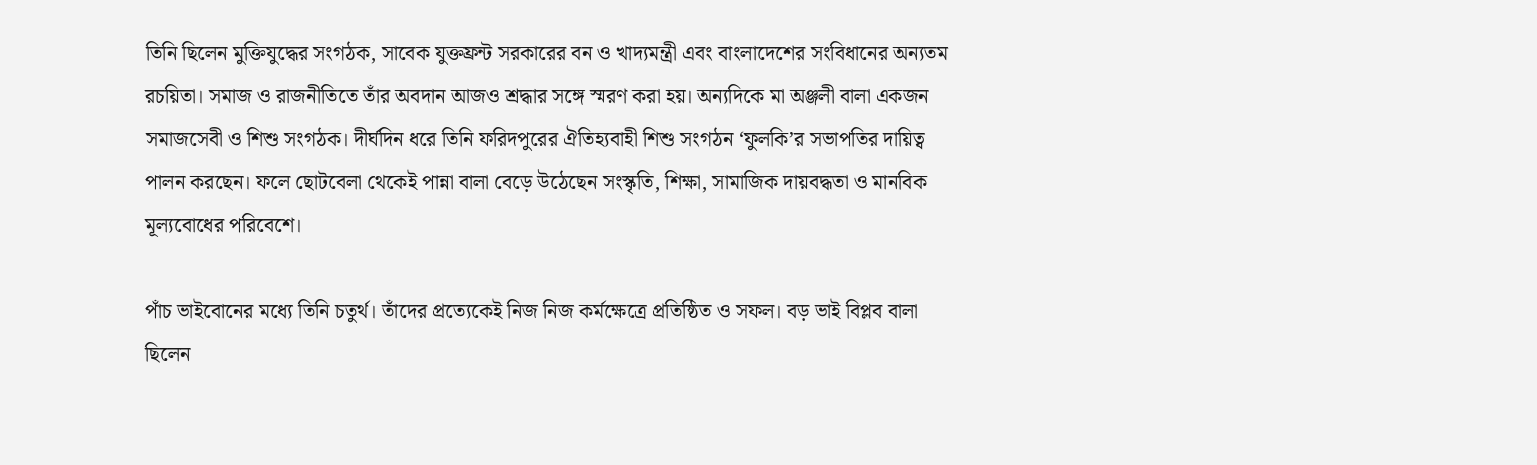তিনি ছিলেন মুক্তিযুদ্ধের সংগঠক, সাবেক যুক্তফ্রন্ট সরকারের বন ও খাদ্যমন্ত্রী এবং বাংলাদেশের সংবিধানের অন্যতম রচয়িতা। সমাজ ও রাজনীতিতে তাঁর অবদান আজও শ্রদ্ধার সঙ্গে স্মরণ করা হয়। অন্যদিকে মা অঞ্জলী বালা একজন সমাজসেবী ও শিশু সংগঠক। দীর্ঘদিন ধরে তিনি ফরিদপুরের ঐতিহ্যবাহী শিশু সংগঠন ‘ফুলকি’র সভাপতির দায়িত্ব পালন করছেন। ফলে ছোটবেলা থেকেই পান্না বালা বেড়ে উঠেছেন সংস্কৃতি, শিক্ষা, সামাজিক দায়বদ্ধতা ও মানবিক মূল্যবোধের পরিবেশে।

পাঁচ ভাইবোনের মধ্যে তিনি চতুর্থ। তাঁদের প্রত্যেকেই নিজ নিজ কর্মক্ষেত্রে প্রতিষ্ঠিত ও সফল। বড় ভাই বিপ্লব বালা ছিলেন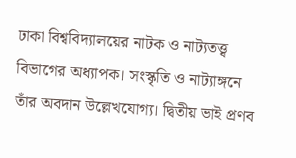ঢাকা বিশ্ববিদ্যালয়ের নাটক ও নাট্যতত্ত্ব বিভাগের অধ্যাপক। সংস্কৃতি ও নাট্যাঙ্গনে তাঁর অবদান উল্লেখযোগ্য। দ্বিতীয় ভাই প্রণব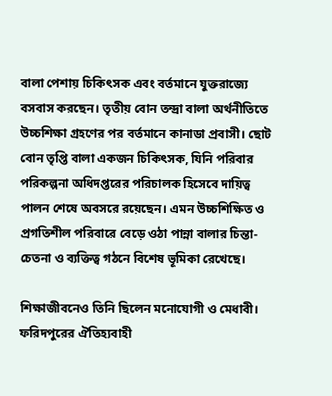বালা পেশায় চিকিৎসক এবং বর্তমানে যুক্তরাজ্যে বসবাস করছেন। তৃতীয় বোন তন্দ্রা বালা অর্থনীতিতে উচ্চশিক্ষা গ্রহণের পর বর্তমানে কানাডা প্রবাসী। ছোট বোন তৃপ্তি বালা একজন চিকিৎসক, যিনি পরিবার পরিকল্পনা অধিদপ্তরের পরিচালক হিসেবে দায়িত্ব পালন শেষে অবসরে রয়েছেন। এমন উচ্চশিক্ষিত ও প্রগতিশীল পরিবারে বেড়ে ওঠা পান্না বালার চিন্তা-চেতনা ও ব্যক্তিত্ব গঠনে বিশেষ ভূমিকা রেখেছে।

শিক্ষাজীবনেও তিনি ছিলেন মনোযোগী ও মেধাবী। ফরিদপুরের ঐতিহ্যবাহী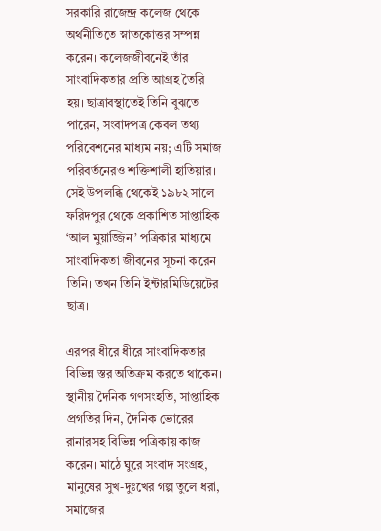সরকারি রাজেন্দ্র কলেজ থেকে অর্থনীতিতে স্নাতকোত্তর সম্পন্ন করেন। কলেজজীবনেই তাঁর সাংবাদিকতার প্রতি আগ্রহ তৈরি হয়। ছাত্রাবস্থাতেই তিনি বুঝতে পারেন, সংবাদপত্র কেবল তথ্য পরিবেশনের মাধ্যম নয়; এটি সমাজ পরিবর্তনেরও শক্তিশালী হাতিয়ার। সেই উপলব্ধি থেকেই ১৯৮২ সালে ফরিদপুর থেকে প্রকাশিত সাপ্তাহিক ‘আল মুয়াজ্জিন’ পত্রিকার মাধ্যমে সাংবাদিকতা জীবনের সূচনা করেন তিনি। তখন তিনি ইন্টারমিডিয়েটের ছাত্র।

এরপর ধীরে ধীরে সাংবাদিকতার বিভিন্ন স্তর অতিক্রম করতে থাকেন। স্থানীয় দৈনিক গণসংহতি, সাপ্তাহিক প্রগতির দিন, দৈনিক ভোরের রানারসহ বিভিন্ন পত্রিকায় কাজ করেন। মাঠে ঘুরে সংবাদ সংগ্রহ, মানুষের সুখ-দুঃখের গল্প তুলে ধরা, সমাজের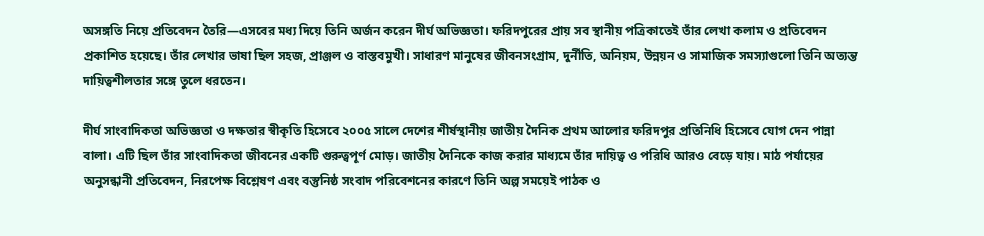অসঙ্গতি নিয়ে প্রতিবেদন তৈরি—এসবের মধ্য দিয়ে তিনি অর্জন করেন দীর্ঘ অভিজ্ঞতা। ফরিদপুরের প্রায় সব স্থানীয় পত্রিকাতেই তাঁর লেখা কলাম ও প্রতিবেদন প্রকাশিত হয়েছে। তাঁর লেখার ভাষা ছিল সহজ, প্রাঞ্জল ও বাস্তবমুখী। সাধারণ মানুষের জীবনসংগ্রাম, দুর্নীতি, অনিয়ম, উন্নয়ন ও সামাজিক সমস্যাগুলো তিনি অত্যন্ত দায়িত্বশীলতার সঙ্গে তুলে ধরতেন।

দীর্ঘ সাংবাদিকতা অভিজ্ঞতা ও দক্ষতার স্বীকৃতি হিসেবে ২০০৫ সালে দেশের শীর্ষস্থানীয় জাতীয় দৈনিক প্রথম আলোর ফরিদপুর প্রতিনিধি হিসেবে যোগ দেন পান্না বালা। এটি ছিল তাঁর সাংবাদিকতা জীবনের একটি গুরুত্বপূর্ণ মোড়। জাতীয় দৈনিকে কাজ করার মাধ্যমে তাঁর দায়িত্ব ও পরিধি আরও বেড়ে যায়। মাঠ পর্যায়ের অনুসন্ধানী প্রতিবেদন, নিরপেক্ষ বিশ্লেষণ এবং বস্তুনিষ্ঠ সংবাদ পরিবেশনের কারণে তিনি অল্প সময়েই পাঠক ও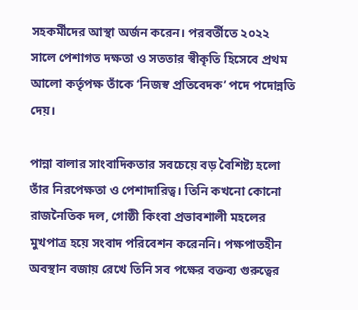সহকর্মীদের আস্থা অর্জন করেন। পরবর্তীতে ২০২২ সালে পেশাগত দক্ষতা ও সততার স্বীকৃতি হিসেবে প্রথম আলো কর্তৃপক্ষ তাঁকে ‘নিজস্ব প্রতিবেদক’ পদে পদোন্নতি দেয়।

পান্না বালার সাংবাদিকতার সবচেয়ে বড় বৈশিষ্ট্য হলো তাঁর নিরপেক্ষতা ও পেশাদারিত্ব। তিনি কখনো কোনো রাজনৈতিক দল, গোষ্ঠী কিংবা প্রভাবশালী মহলের মুখপাত্র হয়ে সংবাদ পরিবেশন করেননি। পক্ষপাতহীন অবস্থান বজায় রেখে তিনি সব পক্ষের বক্তব্য গুরুত্বের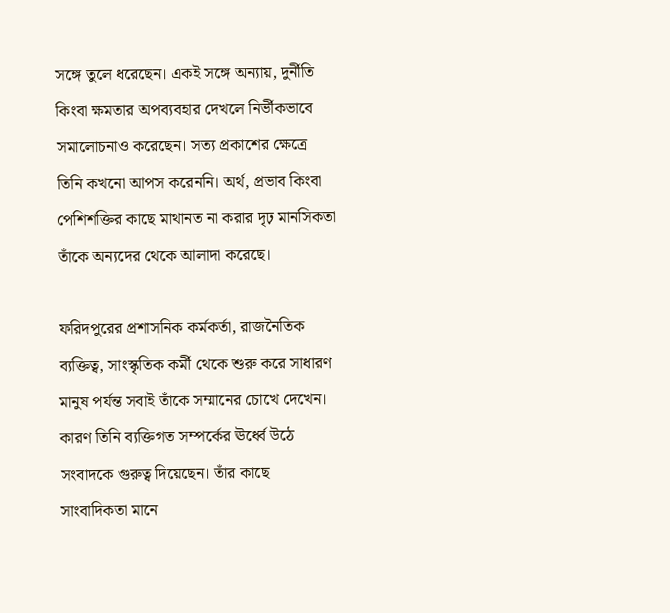সঙ্গে তুলে ধরেছেন। একই সঙ্গে অন্যায়, দুর্নীতি কিংবা ক্ষমতার অপব্যবহার দেখলে নির্ভীকভাবে সমালোচনাও করেছেন। সত্য প্রকাশের ক্ষেত্রে তিনি কখনো আপস করেননি। অর্থ, প্রভাব কিংবা পেশিশক্তির কাছে মাথানত না করার দৃঢ় মানসিকতা তাঁকে অন্যদের থেকে আলাদা করেছে।

ফরিদপুরের প্রশাসনিক কর্মকর্তা, রাজনৈতিক ব্যক্তিত্ব, সাংস্কৃতিক কর্মী থেকে শুরু করে সাধারণ মানুষ পর্যন্ত সবাই তাঁকে সম্মানের চোখে দেখেন। কারণ তিনি ব্যক্তিগত সম্পর্কের ঊর্ধ্বে উঠে সংবাদকে গুরুত্ব দিয়েছেন। তাঁর কাছে সাংবাদিকতা মানে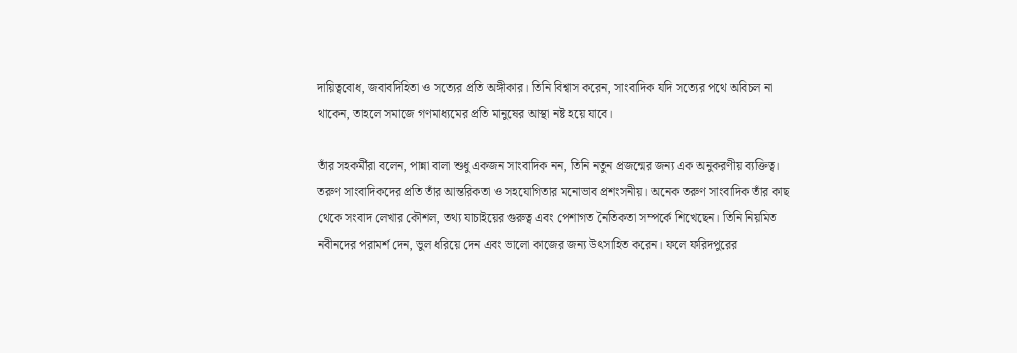দায়িত্ববোধ, জবাবদিহিতা ও সত্যের প্রতি অঙ্গীকার। তিনি বিশ্বাস করেন, সাংবাদিক যদি সত্যের পথে অবিচল না থাকেন, তাহলে সমাজে গণমাধ্যমের প্রতি মানুষের আস্থা নষ্ট হয়ে যাবে।

তাঁর সহকর্মীরা বলেন, পান্না বালা শুধু একজন সাংবাদিক নন, তিনি নতুন প্রজন্মের জন্য এক অনুকরণীয় ব্যক্তিত্ব। তরুণ সাংবাদিকদের প্রতি তাঁর আন্তরিকতা ও সহযোগিতার মনোভাব প্রশংসনীয়। অনেক তরুণ সাংবাদিক তাঁর কাছ থেকে সংবাদ লেখার কৌশল, তথ্য যাচাইয়ের গুরুত্ব এবং পেশাগত নৈতিকতা সম্পর্কে শিখেছেন। তিনি নিয়মিত নবীনদের পরামর্শ দেন, ভুল ধরিয়ে দেন এবং ভালো কাজের জন্য উৎসাহিত করেন। ফলে ফরিদপুরের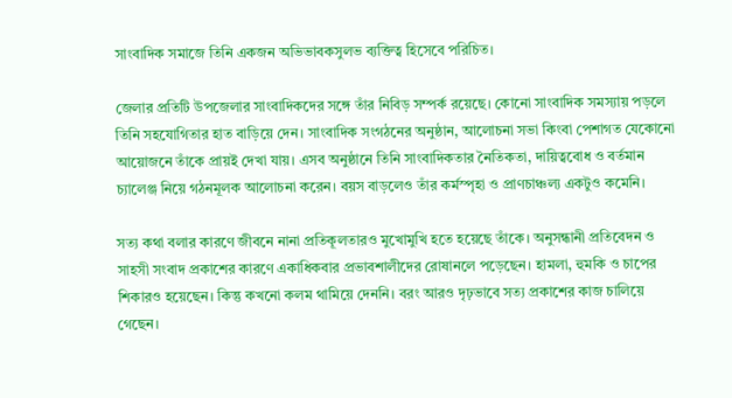সাংবাদিক সমাজে তিনি একজন অভিভাবকসুলভ ব্যক্তিত্ব হিসেবে পরিচিত।

জেলার প্রতিটি উপজেলার সাংবাদিকদের সঙ্গে তাঁর নিবিড় সম্পর্ক রয়েছে। কোনো সাংবাদিক সমস্যায় পড়লে তিনি সহযোগিতার হাত বাড়িয়ে দেন। সাংবাদিক সংগঠনের অনুষ্ঠান, আলোচনা সভা কিংবা পেশাগত যেকোনো আয়োজনে তাঁকে প্রায়ই দেখা যায়। এসব অনুষ্ঠানে তিনি সাংবাদিকতার নৈতিকতা, দায়িত্ববোধ ও বর্তমান চ্যালেঞ্জ নিয়ে গঠনমূলক আলোচনা করেন। বয়স বাড়লেও তাঁর কর্মস্পৃহা ও প্রাণচাঞ্চল্য একটুও কমেনি।

সত্য কথা বলার কারণে জীবনে নানা প্রতিকূলতারও মুখোমুখি হতে হয়েছে তাঁকে। অনুসন্ধানী প্রতিবেদন ও সাহসী সংবাদ প্রকাশের কারণে একাধিকবার প্রভাবশালীদের রোষানলে পড়েছেন। হামলা, হুমকি ও চাপের শিকারও হয়েছেন। কিন্তু কখনো কলম থামিয়ে দেননি। বরং আরও দৃঢ়ভাবে সত্য প্রকাশের কাজ চালিয়ে গেছেন।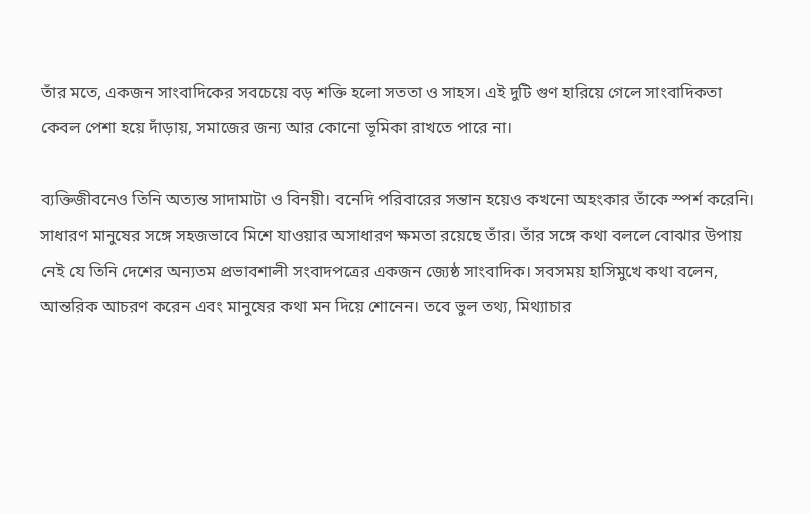তাঁর মতে, একজন সাংবাদিকের সবচেয়ে বড় শক্তি হলো সততা ও সাহস। এই দুটি গুণ হারিয়ে গেলে সাংবাদিকতা কেবল পেশা হয়ে দাঁড়ায়, সমাজের জন্য আর কোনো ভূমিকা রাখতে পারে না।

ব্যক্তিজীবনেও তিনি অত্যন্ত সাদামাটা ও বিনয়ী। বনেদি পরিবারের সন্তান হয়েও কখনো অহংকার তাঁকে স্পর্শ করেনি। সাধারণ মানুষের সঙ্গে সহজভাবে মিশে যাওয়ার অসাধারণ ক্ষমতা রয়েছে তাঁর। তাঁর সঙ্গে কথা বললে বোঝার উপায় নেই যে তিনি দেশের অন্যতম প্রভাবশালী সংবাদপত্রের একজন জ্যেষ্ঠ সাংবাদিক। সবসময় হাসিমুখে কথা বলেন, আন্তরিক আচরণ করেন এবং মানুষের কথা মন দিয়ে শোনেন। তবে ভুল তথ্য, মিথ্যাচার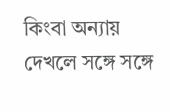কিংবা অন্যায় দেখলে সঙ্গে সঙ্গে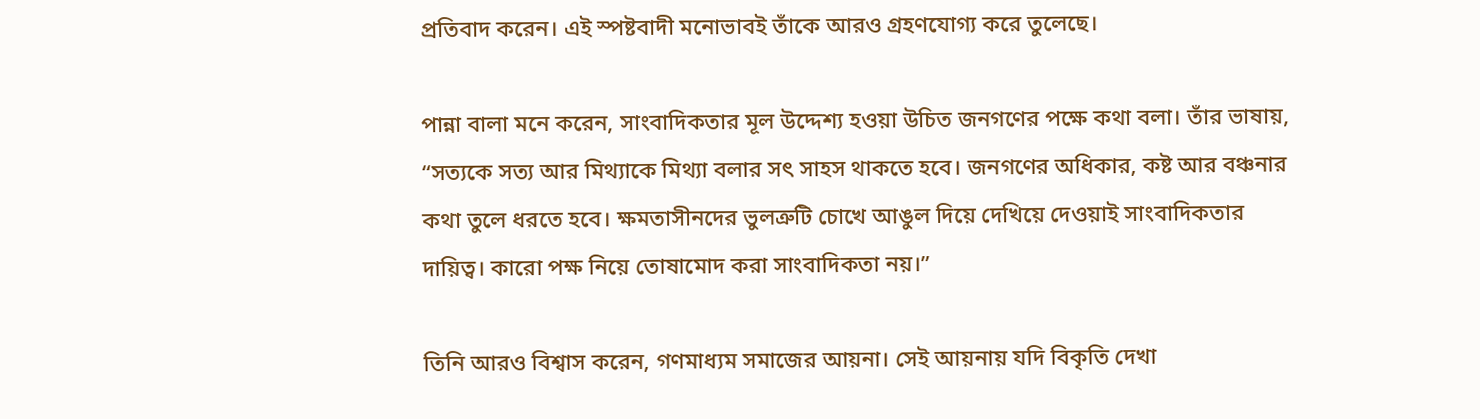প্রতিবাদ করেন। এই স্পষ্টবাদী মনোভাবই তাঁকে আরও গ্রহণযোগ্য করে তুলেছে।

পান্না বালা মনে করেন, সাংবাদিকতার মূল উদ্দেশ্য হওয়া উচিত জনগণের পক্ষে কথা বলা। তাঁর ভাষায়, “সত্যকে সত্য আর মিথ্যাকে মিথ্যা বলার সৎ সাহস থাকতে হবে। জনগণের অধিকার, কষ্ট আর বঞ্চনার কথা তুলে ধরতে হবে। ক্ষমতাসীনদের ভুলত্রুটি চোখে আঙুল দিয়ে দেখিয়ে দেওয়াই সাংবাদিকতার দায়িত্ব। কারো পক্ষ নিয়ে তোষামোদ করা সাংবাদিকতা নয়।”

তিনি আরও বিশ্বাস করেন, গণমাধ্যম সমাজের আয়না। সেই আয়নায় যদি বিকৃতি দেখা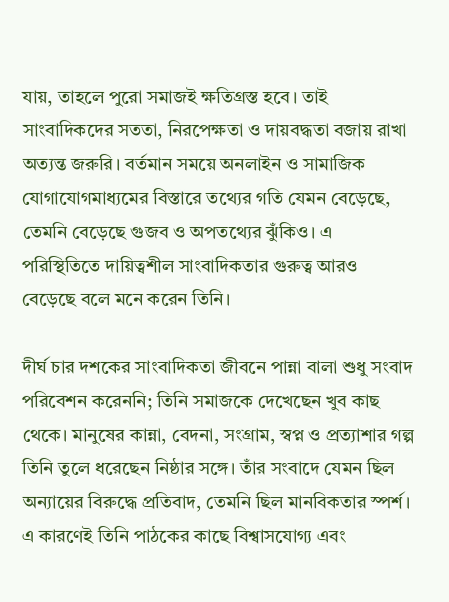যায়, তাহলে পুরো সমাজই ক্ষতিগ্রস্ত হবে। তাই সাংবাদিকদের সততা, নিরপেক্ষতা ও দায়বদ্ধতা বজায় রাখা অত্যন্ত জরুরি। বর্তমান সময়ে অনলাইন ও সামাজিক যোগাযোগমাধ্যমের বিস্তারে তথ্যের গতি যেমন বেড়েছে, তেমনি বেড়েছে গুজব ও অপতথ্যের ঝুঁকিও। এ পরিস্থিতিতে দায়িত্বশীল সাংবাদিকতার গুরুত্ব আরও বেড়েছে বলে মনে করেন তিনি।

দীর্ঘ চার দশকের সাংবাদিকতা জীবনে পান্না বালা শুধু সংবাদ পরিবেশন করেননি; তিনি সমাজকে দেখেছেন খুব কাছ থেকে। মানুষের কান্না, বেদনা, সংগ্রাম, স্বপ্ন ও প্রত্যাশার গল্প তিনি তুলে ধরেছেন নিষ্ঠার সঙ্গে। তাঁর সংবাদে যেমন ছিল অন্যায়ের বিরুদ্ধে প্রতিবাদ, তেমনি ছিল মানবিকতার স্পর্শ। এ কারণেই তিনি পাঠকের কাছে বিশ্বাসযোগ্য এবং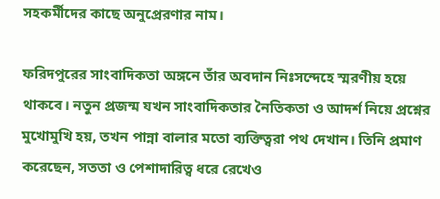সহকর্মীদের কাছে অনুপ্রেরণার নাম।

ফরিদপুরের সাংবাদিকতা অঙ্গনে তাঁর অবদান নিঃসন্দেহে স্মরণীয় হয়ে থাকবে। নতুন প্রজন্ম যখন সাংবাদিকতার নৈতিকতা ও আদর্শ নিয়ে প্রশ্নের মুখোমুখি হয়, তখন পান্না বালার মতো ব্যক্তিত্বরা পথ দেখান। তিনি প্রমাণ করেছেন, সততা ও পেশাদারিত্ব ধরে রেখেও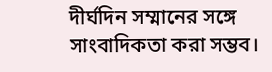দীর্ঘদিন সম্মানের সঙ্গে সাংবাদিকতা করা সম্ভব।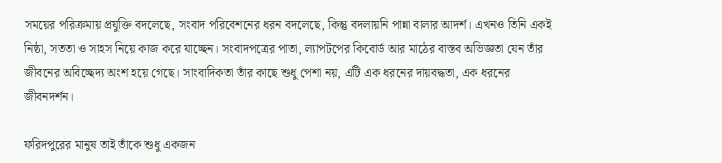সময়ের পরিক্রমায় প্রযুক্তি বদলেছে, সংবাদ পরিবেশনের ধরন বদলেছে, কিন্তু বদলায়নি পান্না বালার আদর্শ। এখনও তিনি একই নিষ্ঠা, সততা ও সাহস নিয়ে কাজ করে যাচ্ছেন। সংবাদপত্রের পাতা, ল্যাপটপের কিবোর্ড আর মাঠের বাস্তব অভিজ্ঞতা যেন তাঁর জীবনের অবিচ্ছেদ্য অংশ হয়ে গেছে। সাংবাদিকতা তাঁর কাছে শুধু পেশা নয়, এটি এক ধরনের দায়বদ্ধতা, এক ধরনের জীবনদর্শন।

ফরিদপুরের মানুষ তাই তাঁকে শুধু একজন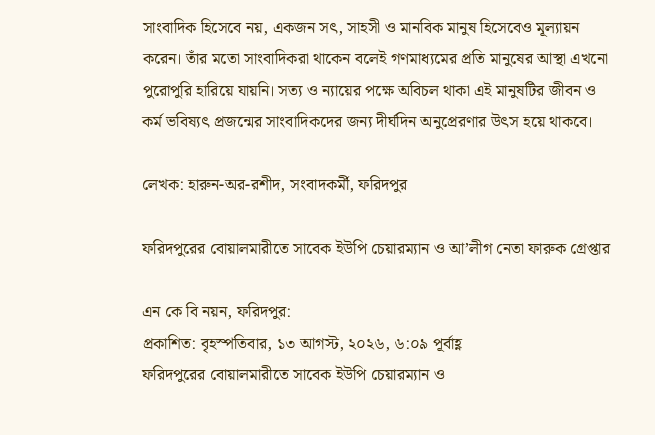সাংবাদিক হিসেবে নয়, একজন সৎ, সাহসী ও মানবিক মানুষ হিসেবেও মূল্যায়ন করেন। তাঁর মতো সাংবাদিকরা থাকেন বলেই গণমাধ্যমের প্রতি মানুষের আস্থা এখনো পুরোপুরি হারিয়ে যায়নি। সত্য ও ন্যায়ের পক্ষে অবিচল থাকা এই মানুষটির জীবন ও কর্ম ভবিষ্যৎ প্রজন্মের সাংবাদিকদের জন্য দীর্ঘদিন অনুপ্রেরণার উৎস হয়ে থাকবে।

লেখক: হারুন-অর-রশীদ, সংবাদকর্মী, ফরিদপুর

ফরিদপুরের বোয়ালমারীতে সাবেক ইউপি চেয়ারম্যান ও আ’লীগ নেতা ফারুক গ্রেপ্তার

এন কে বি নয়ন, ফরিদপুর:
প্রকাশিত: বৃহস্পতিবার, ১৩ আগস্ট, ২০২৬, ৬:০৯ পূর্বাহ্ণ
ফরিদপুরের বোয়ালমারীতে সাবেক ইউপি চেয়ারম্যান ও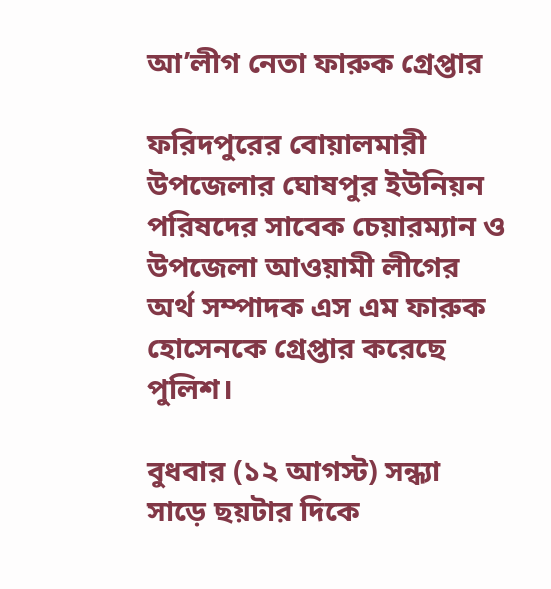আ’লীগ নেতা ফারুক গ্রেপ্তার

ফরিদপুরের বোয়ালমারী উপজেলার ঘোষপুর ইউনিয়ন পরিষদের সাবেক চেয়ারম্যান ও উপজেলা আওয়ামী লীগের অর্থ সম্পাদক এস এম ফারুক হোসেনকে গ্রেপ্তার করেছে পুলিশ।

বুধবার (১২ আগস্ট) সন্ধ্যা সাড়ে ছয়টার দিকে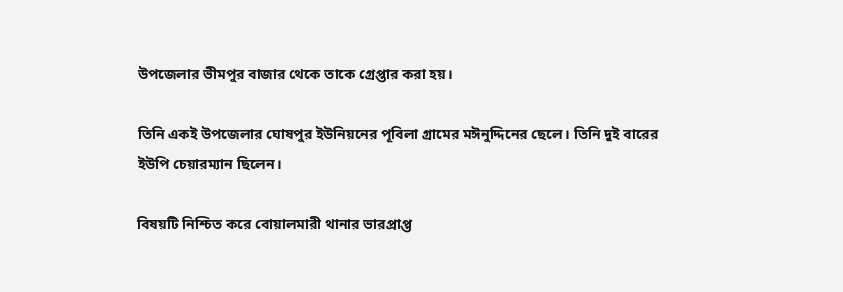উপজেলার ভীমপুর বাজার থেকে তাকে গ্রেপ্তার করা হয়।

তিনি একই উপজেলার ঘোষপুর ইউনিয়নের পূবিলা গ্রামের মঈনুদ্দিনের ছেলে। তিনি দুই বারের ইউপি চেয়ারম্যান ছিলেন।

বিষয়টি নিশ্চিত করে বোয়ালমারী থানার ভারপ্রাপ্ত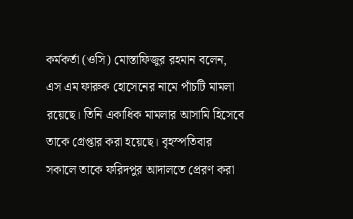কর্মকর্তা (ওসি) মোস্তাফিজুর রহমান বলেন, এস এম ফারুক হোসেনের নামে পাঁচটি মামলা রয়েছে। তিনি একাধিক মামলার আসামি হিসেবে তাকে গ্রেপ্তার করা হয়েছে। বৃহস্পতিবার সকালে তাকে ফরিদপুর আদালতে প্রেরণ করা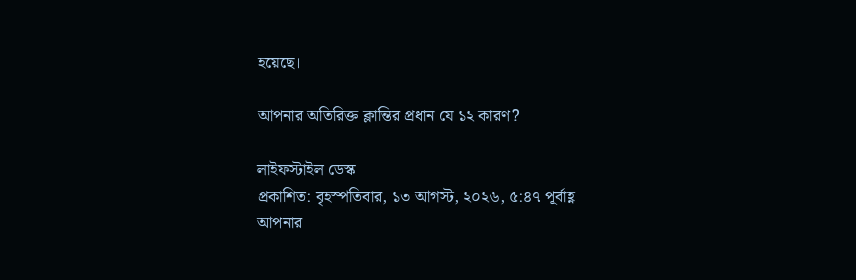হয়েছে।

আপনার অতিরিক্ত ক্লান্তির প্রধান যে ১২ কারণ?

লাইফস্টাইল ডেস্ক
প্রকাশিত: বৃহস্পতিবার, ১৩ আগস্ট, ২০২৬, ৫:৪৭ পূর্বাহ্ণ
আপনার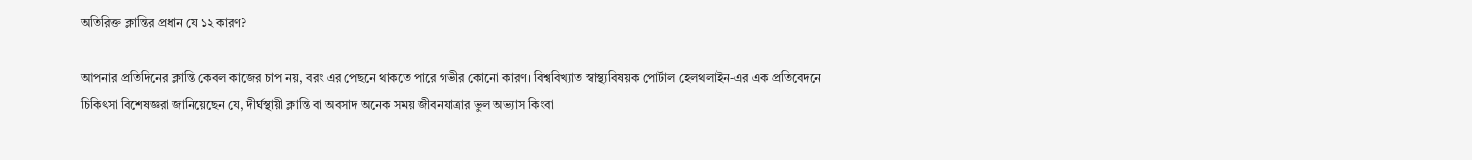অতিরিক্ত ক্লান্তির প্রধান যে ১২ কারণ?

আপনার প্রতিদিনের ক্লান্তি কেবল কাজের চাপ নয়, বরং এর পেছনে থাকতে পারে গভীর কোনো কারণ। বিশ্ববিখ্যাত স্বাস্থ্যবিষয়ক পোর্টাল হেলথলাইন-এর এক প্রতিবেদনে চিকিৎসা বিশেষজ্ঞরা জানিয়েছেন যে, দীর্ঘস্থায়ী ক্লান্তি বা অবসাদ অনেক সময় জীবনযাত্রার ভুল অভ্যাস কিংবা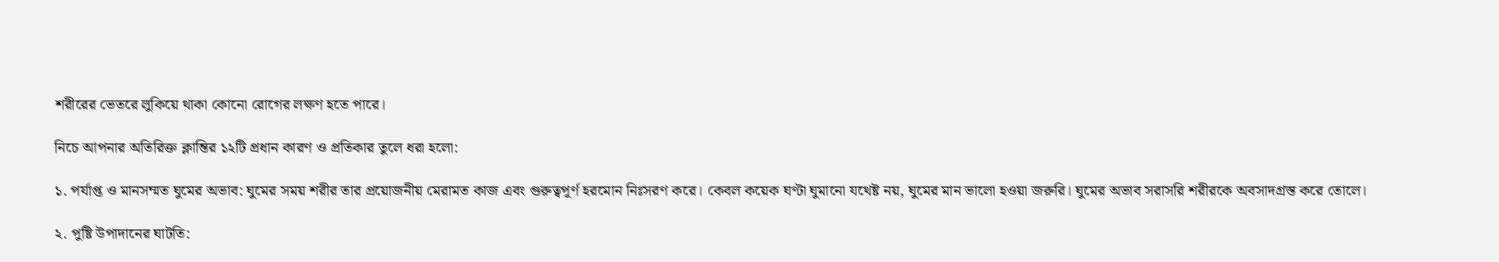শরীরের ভেতরে লুকিয়ে থাকা কোনো রোগের লক্ষণ হতে পারে।

নিচে আপনার অতিরিক্ত ক্লান্তির ১২টি প্রধান কারণ ও প্রতিকার তুলে ধরা হলো:

১. পর্যাপ্ত ও মানসম্মত ঘুমের অভাব: ঘুমের সময় শরীর তার প্রয়োজনীয় মেরামত কাজ এবং গুরুত্বপূর্ণ হরমোন নিঃসরণ করে। কেবল কয়েক ঘণ্টা ঘুমানো যথেষ্ট নয়, ঘুমের মান ভালো হওয়া জরুরি। ঘুমের অভাব সরাসরি শরীরকে অবসাদগ্রস্ত করে তোলে।

২. পুষ্টি উপাদানের ঘাটতি: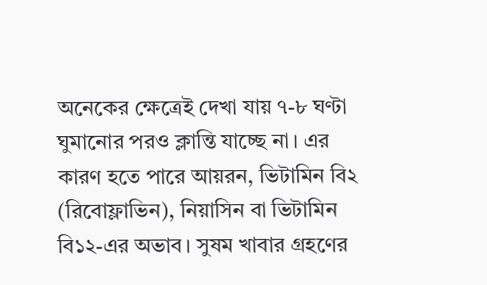অনেকের ক্ষেত্রেই দেখা যায় ৭-৮ ঘণ্টা ঘুমানোর পরও ক্লান্তি যাচ্ছে না। এর কারণ হতে পারে আয়রন, ভিটামিন বি২ (রিবোফ্লাভিন), নিয়াসিন বা ভিটামিন বি১২-এর অভাব। সুষম খাবার গ্রহণের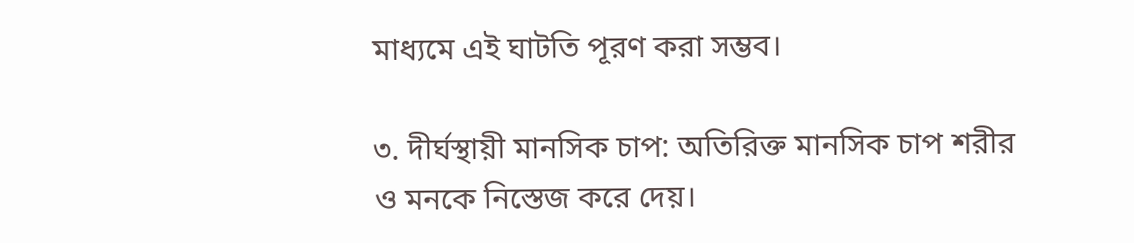মাধ্যমে এই ঘাটতি পূরণ করা সম্ভব।

৩. দীর্ঘস্থায়ী মানসিক চাপ: অতিরিক্ত মানসিক চাপ শরীর ও মনকে নিস্তেজ করে দেয়।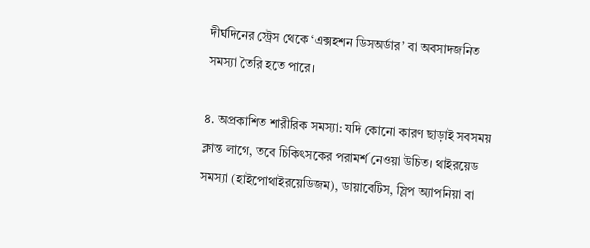দীর্ঘদিনের স্ট্রেস থেকে ‘এক্সহশন ডিসঅর্ডার’ বা অবসাদজনিত সমস্যা তৈরি হতে পারে।

৪. অপ্রকাশিত শারীরিক সমস্যা: যদি কোনো কারণ ছাড়াই সবসময় ক্লান্ত লাগে, তবে চিকিৎসকের পরামর্শ নেওয়া উচিত। থাইরয়েড সমস্যা (হাইপোথাইরয়েডিজম), ডায়াবেটিস, স্লিপ অ্যাপনিয়া বা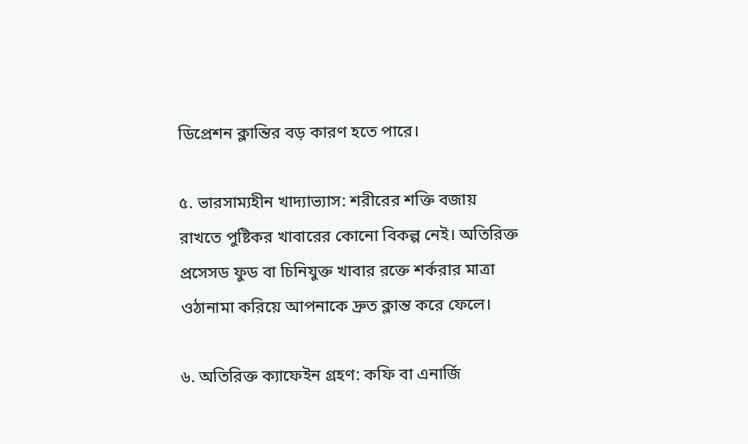ডিপ্রেশন ক্লান্তির বড় কারণ হতে পারে।

৫. ভারসাম্যহীন খাদ্যাভ্যাস: শরীরের শক্তি বজায় রাখতে পুষ্টিকর খাবারের কোনো বিকল্প নেই। অতিরিক্ত প্রসেসড ফুড বা চিনিযুক্ত খাবার রক্তে শর্করার মাত্রা ওঠানামা করিয়ে আপনাকে দ্রুত ক্লান্ত করে ফেলে।

৬. অতিরিক্ত ক্যাফেইন গ্রহণ: কফি বা এনার্জি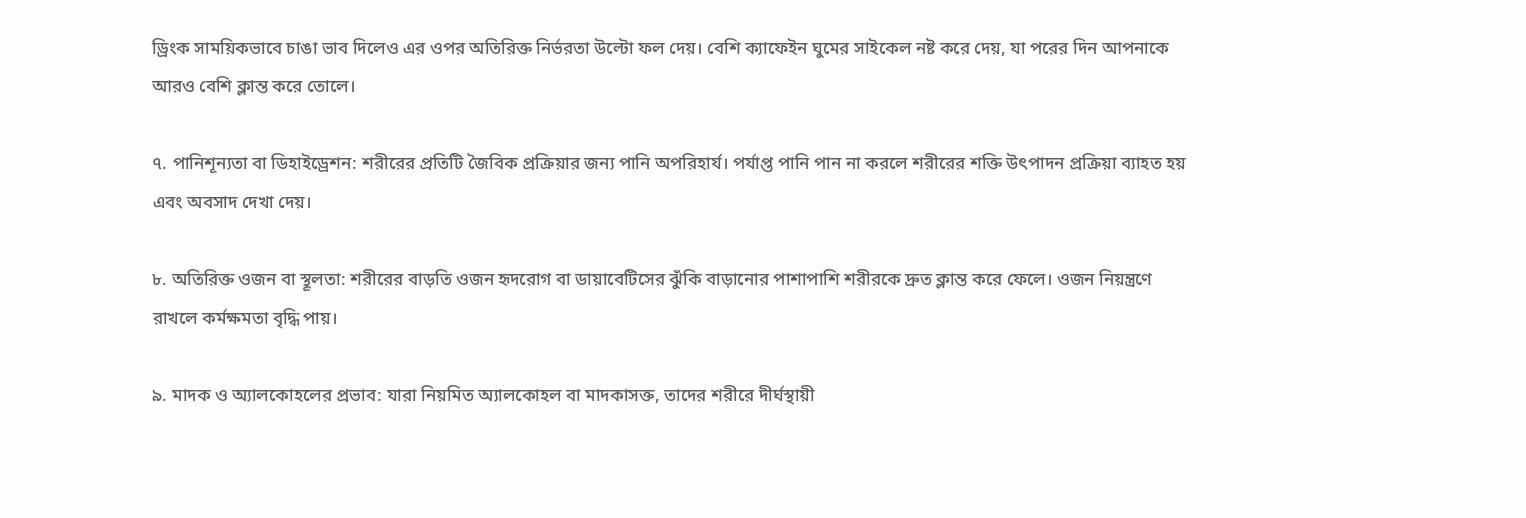ড্রিংক সাময়িকভাবে চাঙা ভাব দিলেও এর ওপর অতিরিক্ত নির্ভরতা উল্টো ফল দেয়। বেশি ক্যাফেইন ঘুমের সাইকেল নষ্ট করে দেয়, যা পরের দিন আপনাকে আরও বেশি ক্লান্ত করে তোলে।

৭. পানিশূন্যতা বা ডিহাইড্রেশন: শরীরের প্রতিটি জৈবিক প্রক্রিয়ার জন্য পানি অপরিহার্য। পর্যাপ্ত পানি পান না করলে শরীরের শক্তি উৎপাদন প্রক্রিয়া ব্যাহত হয় এবং অবসাদ দেখা দেয়।

৮. অতিরিক্ত ওজন বা স্থূলতা: শরীরের বাড়তি ওজন হৃদরোগ বা ডায়াবেটিসের ঝুঁকি বাড়ানোর পাশাপাশি শরীরকে দ্রুত ক্লান্ত করে ফেলে। ওজন নিয়ন্ত্রণে রাখলে কর্মক্ষমতা বৃদ্ধি পায়।

৯. মাদক ও অ্যালকোহলের প্রভাব: যারা নিয়মিত অ্যালকোহল বা মাদকাসক্ত, তাদের শরীরে দীর্ঘস্থায়ী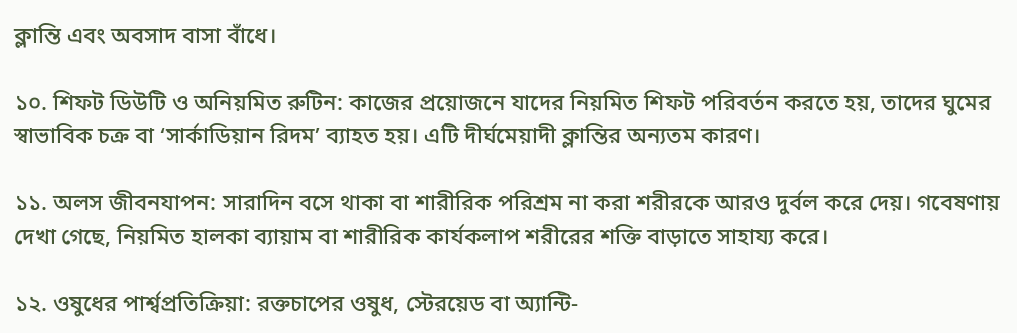ক্লান্তি এবং অবসাদ বাসা বাঁধে।

১০. শিফট ডিউটি ও অনিয়মিত রুটিন: কাজের প্রয়োজনে যাদের নিয়মিত শিফট পরিবর্তন করতে হয়, তাদের ঘুমের স্বাভাবিক চক্র বা ‘সার্কাডিয়ান রিদম’ ব্যাহত হয়। এটি দীর্ঘমেয়াদী ক্লান্তির অন্যতম কারণ।

১১. অলস জীবনযাপন: সারাদিন বসে থাকা বা শারীরিক পরিশ্রম না করা শরীরকে আরও দুর্বল করে দেয়। গবেষণায় দেখা গেছে, নিয়মিত হালকা ব্যায়াম বা শারীরিক কার্যকলাপ শরীরের শক্তি বাড়াতে সাহায্য করে।

১২. ওষুধের পার্শ্বপ্রতিক্রিয়া: রক্তচাপের ওষুধ, স্টেরয়েড বা অ্যান্টি-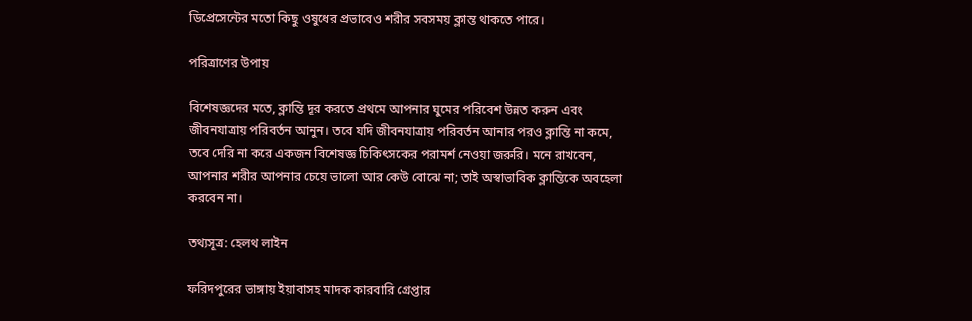ডিপ্রেসেন্টের মতো কিছু ওষুধের প্রভাবেও শরীর সবসময় ক্লান্ত থাকতে পারে।

পরিত্রাণের উপায়

বিশেষজ্ঞদের মতে, ক্লান্তি দূর করতে প্রথমে আপনার ঘুমের পরিবেশ উন্নত করুন এবং জীবনযাত্রায় পরিবর্তন আনুন। তবে যদি জীবনযাত্রায় পরিবর্তন আনার পরও ক্লান্তি না কমে, তবে দেরি না করে একজন বিশেষজ্ঞ চিকিৎসকের পরামর্শ নেওয়া জরুরি। মনে রাখবেন, আপনার শরীর আপনার চেয়ে ভালো আর কেউ বোঝে না; তাই অস্বাভাবিক ক্লান্তিকে অবহেলা করবেন না।

তথ্যসূত্র: হেলথ লাইন

ফরিদপুরের ভাঙ্গায় ইয়াবাসহ মাদক কারবারি গ্রেপ্তার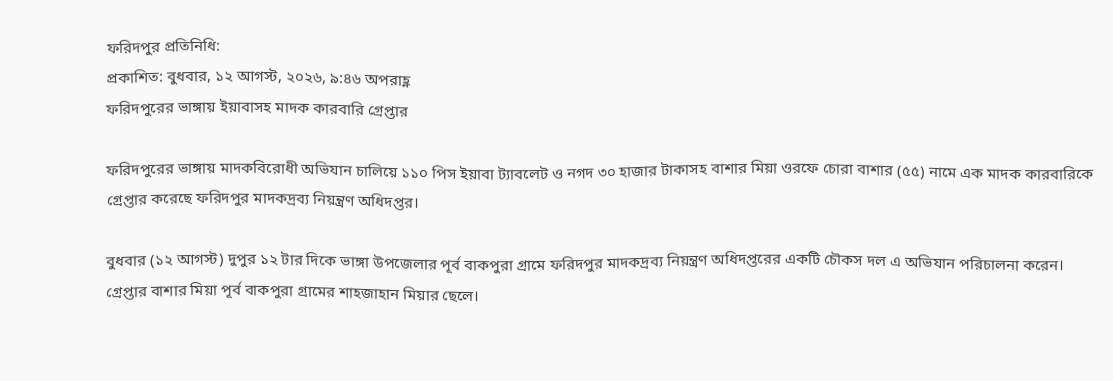ফরিদপুর প্রতিনিধি:
প্রকাশিত: বুধবার, ১২ আগস্ট, ২০২৬, ৯:৪৬ অপরাহ্ণ
ফরিদপুরের ভাঙ্গায় ইয়াবাসহ মাদক কারবারি গ্রেপ্তার

ফরিদপুরের ভাঙ্গায় মাদকবিরোধী অভিযান চালিয়ে ১১০ পিস ইয়াবা ট্যাবলেট ও নগদ ৩০ হাজার টাকাসহ বাশার মিয়া ওরফে চোরা বাশার (৫৫) নামে এক মাদক কারবারিকে গ্রেপ্তার করেছে ফরিদপুর মাদকদ্রব্য নিয়ন্ত্রণ অধিদপ্তর।

বুধবার (১২ আগস্ট) দুপুর ১২ টার দিকে ভাঙ্গা উপজেলার পূর্ব বাকপুরা গ্রামে ফরিদপুর মাদকদ্রব্য নিয়ন্ত্রণ অধিদপ্তরের একটি চৌকস দল এ অভিযান পরিচালনা করেন। গ্রেপ্তার বাশার মিয়া পূর্ব বাকপুরা গ্রামের শাহজাহান মিয়ার ছেলে।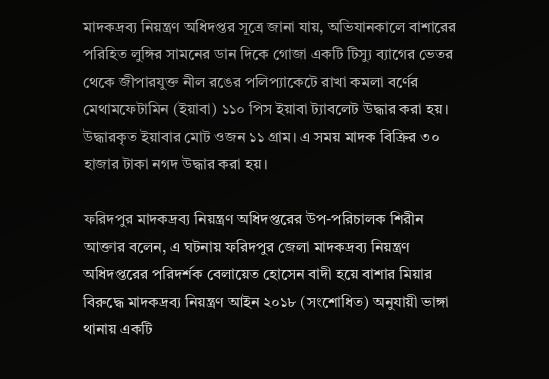মাদকদ্রব্য নিয়ন্ত্রণ অধিদপ্তর সূত্রে জানা যায়, অভিযানকালে বাশারের পরিহিত লুঙ্গির সামনের ডান দিকে গোজা একটি টিস্যু ব্যাগের ভেতর থেকে জীপারযুক্ত নীল রঙের পলিপ্যাকেটে রাখা কমলা বর্ণের মেথামফেটামিন (ইয়াবা) ১১০ পিস ইয়াবা ট্যাবলেট উদ্ধার করা হয়। উদ্ধারকৃত ইয়াবার মোট ওজন ১১ গ্রাম। এ সময় মাদক বিক্রির ৩০ হাজার টাকা নগদ উদ্ধার করা হয়।

ফরিদপুর মাদকদ্রব্য নিয়ন্ত্রণ অধিদপ্তরের উপ-পরিচালক শিরীন আক্তার বলেন, এ ঘটনায় ফরিদপুর জেলা মাদকদ্রব্য নিয়ন্ত্রণ অধিদপ্তরের পরিদর্শক বেলায়েত হোসেন বাদী হয়ে বাশার মিয়ার বিরুদ্ধে মাদকদ্রব্য নিয়ন্ত্রণ আইন ২০১৮ (সংশোধিত) অনুযায়ী ভাঙ্গা থানায় একটি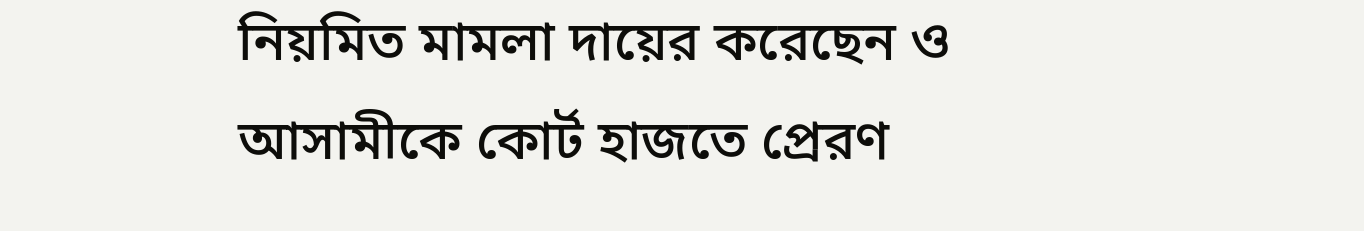নিয়মিত মামলা দায়ের করেছেন ও আসামীকে কোর্ট হাজতে প্রেরণ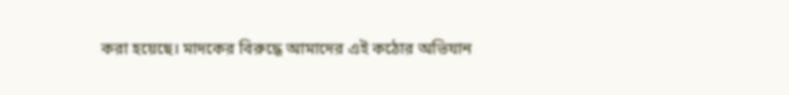করা হয়েছে। মাদকের বিরুদ্ধে আমাদের এই কঠোর অভিযান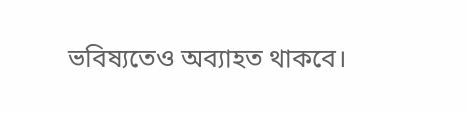ভবিষ্যতেও অব্যাহত থাকবে।